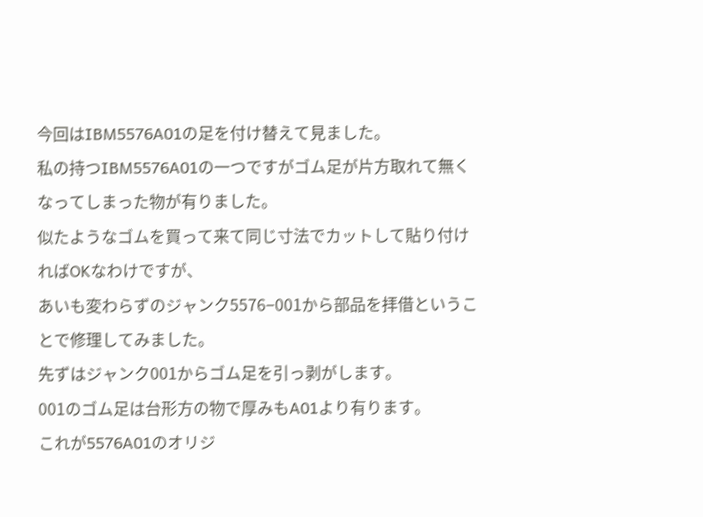今回はIBM5576A01の足を付け替えて見ました。
私の持つIBM5576A01の一つですがゴム足が片方取れて無くなってしまった物が有りました。
似たようなゴムを買って来て同じ寸法でカットして貼り付ければOKなわけですが、
あいも変わらずのジャンク5576−001から部品を拝借ということで修理してみました。
先ずはジャンク001からゴム足を引っ剥がします。
001のゴム足は台形方の物で厚みもA01より有ります。
これが5576A01のオリジ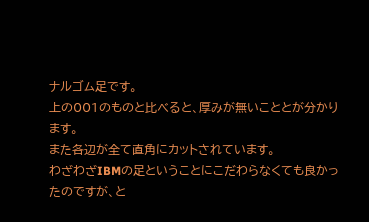ナルゴム足です。
上の001のものと比べると、厚みが無いこととが分かります。
また各辺が全て直角にカットされています。
わざわざIBMの足ということにこだわらなくても良かったのですが、と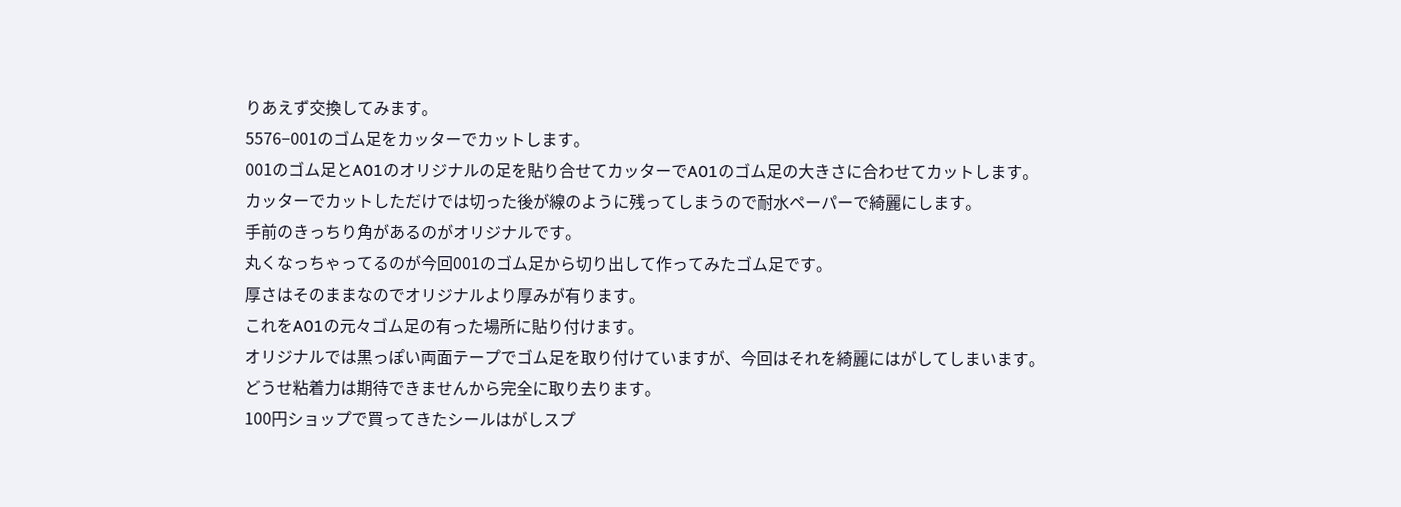りあえず交換してみます。
5576−001のゴム足をカッターでカットします。
001のゴム足とA01のオリジナルの足を貼り合せてカッターでA01のゴム足の大きさに合わせてカットします。
カッターでカットしただけでは切った後が線のように残ってしまうので耐水ペーパーで綺麗にします。
手前のきっちり角があるのがオリジナルです。
丸くなっちゃってるのが今回001のゴム足から切り出して作ってみたゴム足です。
厚さはそのままなのでオリジナルより厚みが有ります。
これをA01の元々ゴム足の有った場所に貼り付けます。
オリジナルでは黒っぽい両面テープでゴム足を取り付けていますが、今回はそれを綺麗にはがしてしまいます。
どうせ粘着力は期待できませんから完全に取り去ります。
100円ショップで買ってきたシールはがしスプ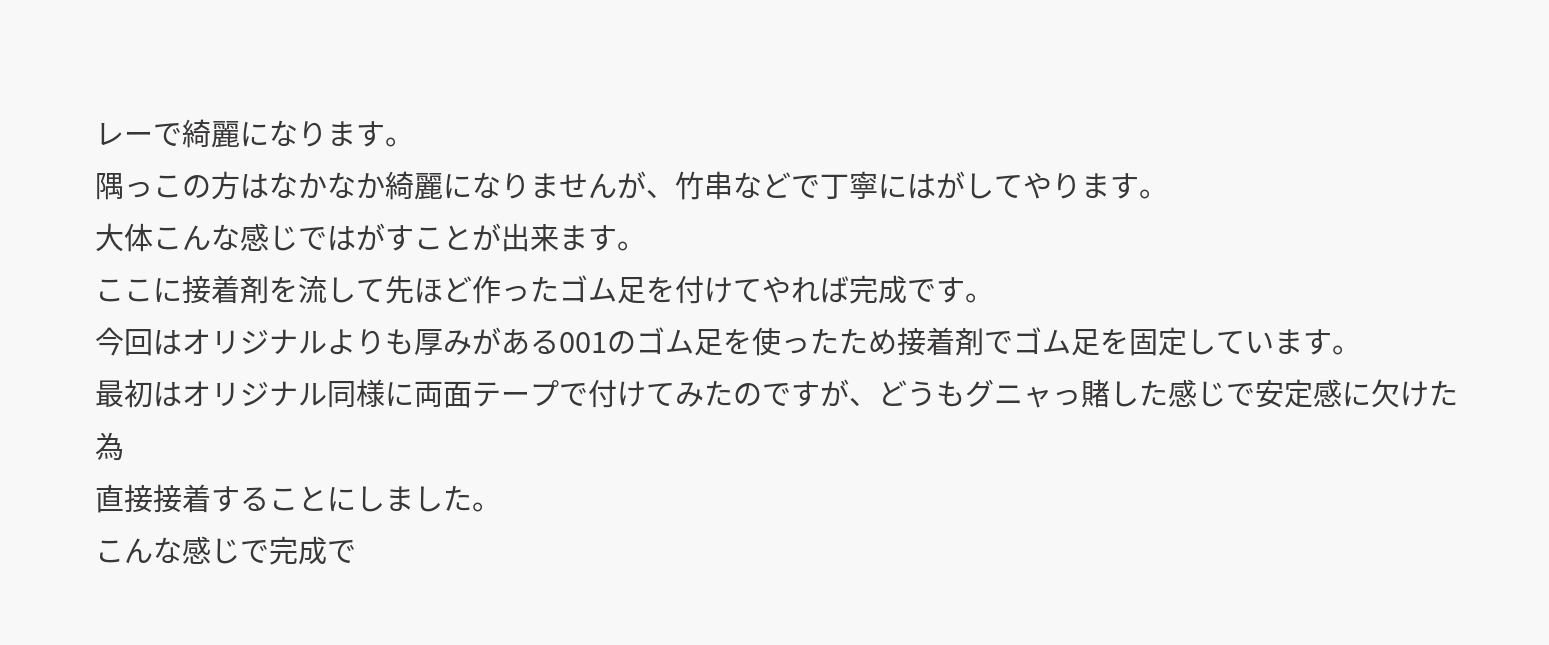レーで綺麗になります。
隅っこの方はなかなか綺麗になりませんが、竹串などで丁寧にはがしてやります。
大体こんな感じではがすことが出来ます。
ここに接着剤を流して先ほど作ったゴム足を付けてやれば完成です。
今回はオリジナルよりも厚みがある001のゴム足を使ったため接着剤でゴム足を固定しています。
最初はオリジナル同様に両面テープで付けてみたのですが、どうもグニャっ賭した感じで安定感に欠けた為
直接接着することにしました。
こんな感じで完成で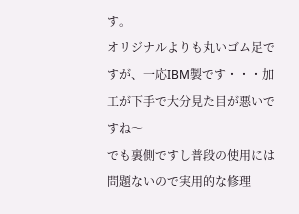す。
オリジナルよりも丸いゴム足ですが、一応IBM製です・・・加工が下手で大分見た目が悪いですね〜
でも裏側ですし普段の使用には問題ないので実用的な修理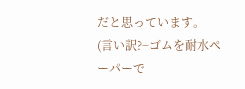だと思っています。
(言い訳?−ゴムを耐水ペーパーで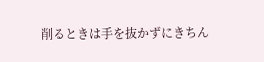削るときは手を抜かずにきちん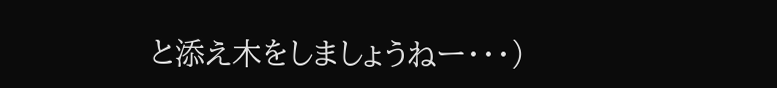と添え木をしましょうねー・・・)